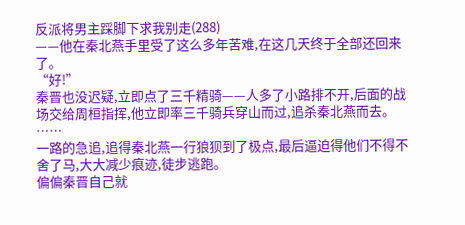反派将男主踩脚下求我别走(288)
——他在秦北燕手里受了这么多年苦难,在这几天终于全部还回来了。
“好!”
秦晋也没迟疑,立即点了三千精骑——人多了小路排不开,后面的战场交给周桓指挥,他立即率三千骑兵穿山而过,追杀秦北燕而去。
……
一路的急追,追得秦北燕一行狼狈到了极点,最后逼迫得他们不得不舍了马,大大减少痕迹,徒步逃跑。
偏偏秦晋自己就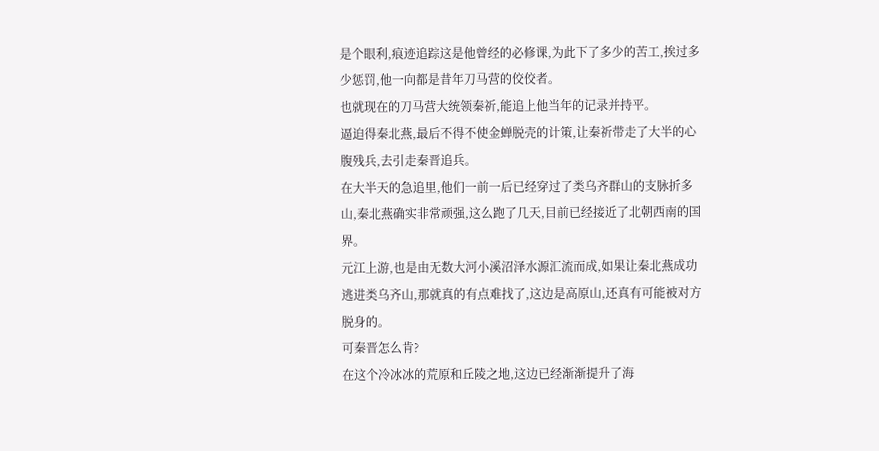是个眼利,痕迹追踪这是他曾经的必修课,为此下了多少的苦工,挨过多少惩罚,他一向都是昔年刀马营的佼佼者。
也就现在的刀马营大统领秦祈,能追上他当年的记录并持平。
逼迫得秦北燕,最后不得不使金蝉脱壳的计策,让秦祈带走了大半的心腹残兵,去引走秦晋追兵。
在大半天的急追里,他们一前一后已经穿过了类乌齐群山的支脉折多山,秦北燕确实非常顽强,这么跑了几天,目前已经接近了北朝西南的国界。
元江上游,也是由无数大河小溪沼泽水源汇流而成,如果让秦北燕成功逃进类乌齐山,那就真的有点难找了,这边是高原山,还真有可能被对方脱身的。
可秦晋怎么肯?
在这个冷冰冰的荒原和丘陵之地,这边已经渐渐提升了海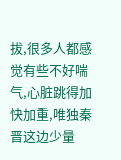拔,很多人都感觉有些不好喘气,心脏跳得加快加重,唯独秦晋这边少量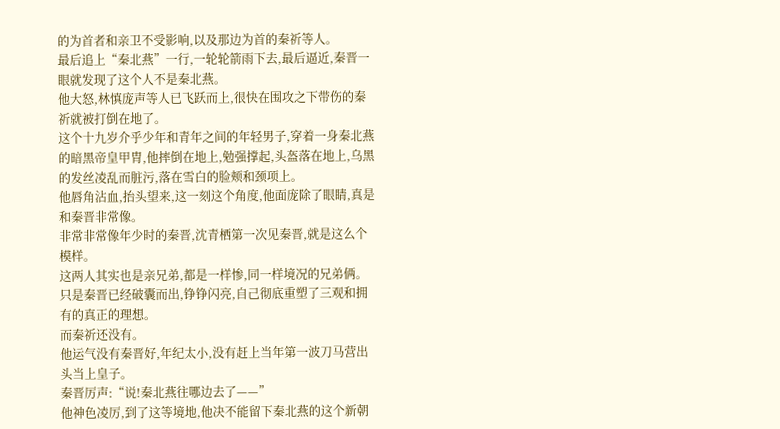的为首者和亲卫不受影响,以及那边为首的秦祈等人。
最后追上“秦北燕”一行,一轮轮箭雨下去,最后逼近,秦晋一眼就发现了这个人不是秦北燕。
他大怒,林慎庞声等人已飞跃而上,很快在围攻之下带伤的秦祈就被打倒在地了。
这个十九岁介乎少年和青年之间的年轻男子,穿着一身秦北燕的暗黑帝皇甲胄,他摔倒在地上,勉强撑起,头盔落在地上,乌黑的发丝凌乱而脏污,落在雪白的脸颊和颈项上。
他唇角沾血,抬头望来,这一刻这个角度,他面庞除了眼睛,真是和秦晋非常像。
非常非常像年少时的秦晋,沈青栖第一次见秦晋,就是这么个模样。
这两人其实也是亲兄弟,都是一样惨,同一样境况的兄弟俩。
只是秦晋已经破囊而出,铮铮闪亮,自己彻底重塑了三观和拥有的真正的理想。
而秦祈还没有。
他运气没有秦晋好,年纪太小,没有赶上当年第一波刀马营出头当上皇子。
秦晋厉声:“说!秦北燕往哪边去了——”
他神色凌厉,到了这等境地,他决不能留下秦北燕的这个新朝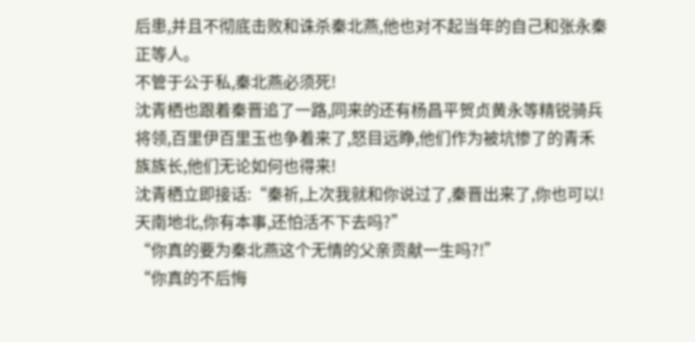后患,并且不彻底击败和诛杀秦北燕,他也对不起当年的自己和张永秦正等人。
不管于公于私,秦北燕必须死!
沈青栖也跟着秦晋追了一路,同来的还有杨昌平贺贞黄永等精锐骑兵将领,百里伊百里玉也争着来了,怒目远睁,他们作为被坑惨了的青禾族族长,他们无论如何也得来!
沈青栖立即接话:“秦祈,上次我就和你说过了,秦晋出来了,你也可以!天南地北,你有本事,还怕活不下去吗?”
“你真的要为秦北燕这个无情的父亲贡献一生吗?!”
“你真的不后悔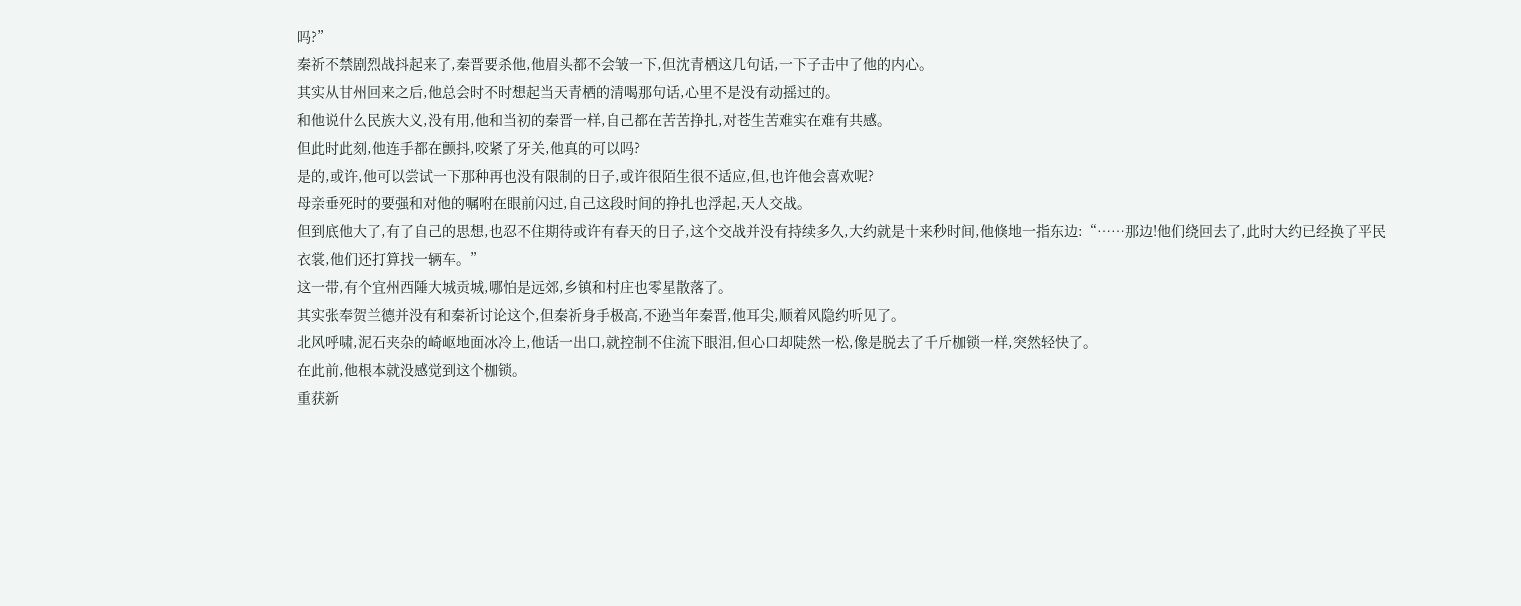吗?”
秦祈不禁剧烈战抖起来了,秦晋要杀他,他眉头都不会皱一下,但沈青栖这几句话,一下子击中了他的内心。
其实从甘州回来之后,他总会时不时想起当天青栖的清喝那句话,心里不是没有动摇过的。
和他说什么民族大义,没有用,他和当初的秦晋一样,自己都在苦苦挣扎,对苍生苦难实在难有共感。
但此时此刻,他连手都在颤抖,咬紧了牙关,他真的可以吗?
是的,或许,他可以尝试一下那种再也没有限制的日子,或许很陌生很不适应,但,也许他会喜欢呢?
母亲垂死时的要强和对他的嘱咐在眼前闪过,自己这段时间的挣扎也浮起,天人交战。
但到底他大了,有了自己的思想,也忍不住期待或许有春天的日子,这个交战并没有持续多久,大约就是十来秒时间,他倏地一指东边:“……那边!他们绕回去了,此时大约已经换了平民衣裳,他们还打算找一辆车。”
这一带,有个宜州西陲大城贡城,哪怕是远郊,乡镇和村庄也零星散落了。
其实张奉贺兰德并没有和秦祈讨论这个,但秦祈身手极高,不逊当年秦晋,他耳尖,顺着风隐约听见了。
北风呼啸,泥石夹杂的崎岖地面冰冷上,他话一出口,就控制不住流下眼泪,但心口却陡然一松,像是脱去了千斤枷锁一样,突然轻快了。
在此前,他根本就没感觉到这个枷锁。
重获新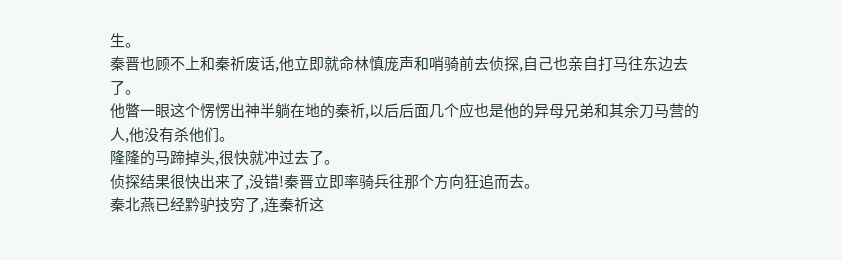生。
秦晋也顾不上和秦祈废话,他立即就命林慎庞声和哨骑前去侦探,自己也亲自打马往东边去了。
他瞥一眼这个愣愣出神半躺在地的秦祈,以后后面几个应也是他的异母兄弟和其余刀马营的人,他没有杀他们。
隆隆的马蹄掉头,很快就冲过去了。
侦探结果很快出来了,没错!秦晋立即率骑兵往那个方向狂追而去。
秦北燕已经黔驴技穷了,连秦祈这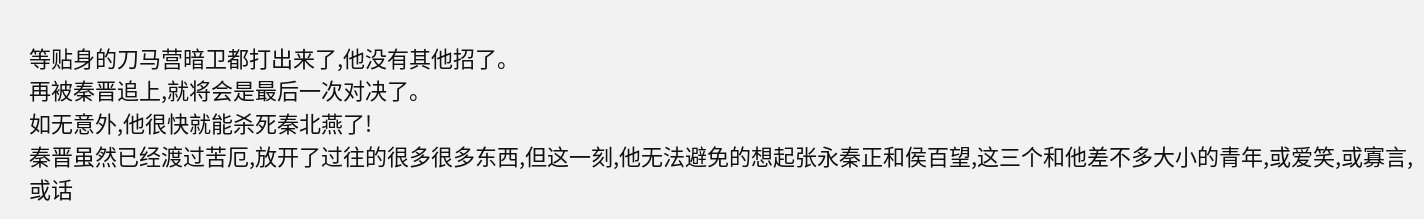等贴身的刀马营暗卫都打出来了,他没有其他招了。
再被秦晋追上,就将会是最后一次对决了。
如无意外,他很快就能杀死秦北燕了!
秦晋虽然已经渡过苦厄,放开了过往的很多很多东西,但这一刻,他无法避免的想起张永秦正和侯百望,这三个和他差不多大小的青年,或爱笑,或寡言,或话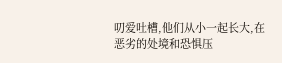叨爱吐槽,他们从小一起长大,在恶劣的处境和恐惧压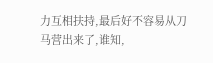力互相扶持,最后好不容易从刀马营出来了,谁知,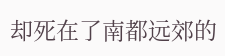却死在了南都远郊的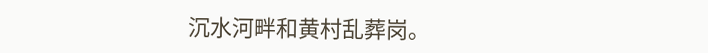沉水河畔和黄村乱葬岗。